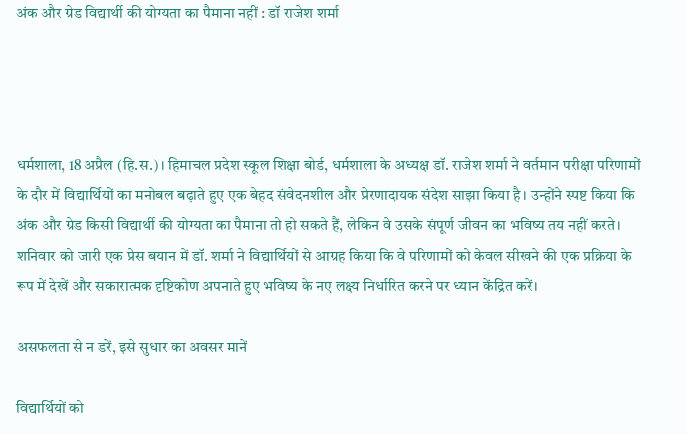अंक और ग्रेड विद्यार्थी की योग्यता का पैमाना नहीं : डॉ राजेश शर्मा




धर्मशाला, 18 अप्रैल (हि.स.)। हिमाचल प्रदेश स्कूल शिक्षा बोर्ड, धर्मशाला के अध्यक्ष डॉ. राजेश शर्मा ने वर्तमान परीक्षा परिणामों के दौर में विद्यार्थियों का मनोबल बढ़ाते हुए एक बेहद संवेदनशील और प्रेरणादायक संदेश साझा किया है। उन्होंने स्पष्ट किया कि अंक और ग्रेड किसी विद्यार्थी की योग्यता का पैमाना तो हो सकते हैं, लेकिन वे उसके संपूर्ण जीवन का भविष्य तय नहीं करते। शनिवार को जारी एक प्रेस बयान में डॉ. शर्मा ने विद्यार्थियों से आग्रह किया कि वे परिणामों को केवल सीखने की एक प्रक्रिया के रूप में देखें और सकारात्मक दृष्टिकोण अपनाते हुए भविष्य के नए लक्ष्य निर्धारित करने पर ध्यान केंद्रित करें।

असफलता से न डरें, इसे सुधार का अवसर मानें

विद्यार्थियों को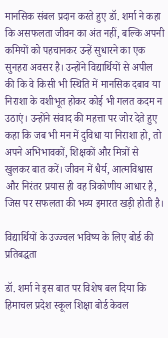मानसिक संबल प्रदान करते हुए डॉ. शर्मा ने कहा कि असफलता जीवन का अंत नहीं, बल्कि अपनी कमियों को पहचानकर उन्हें सुधारने का एक सुनहरा अवसर है। उन्होंने विद्यार्थियों से अपील की कि वे किसी भी स्थिति में मानसिक दबाव या निराशा के वशीभूत होकर कोई भी गलत कदम न उठाएं। उन्होंने संवाद की महत्ता पर जोर देते हुए कहा कि जब भी मन में दुविधा या निराशा हो, तो अपने अभिभावकों, शिक्षकों और मित्रों से खुलकर बात करें। जीवन में धैर्य, आत्मविश्वास और निरंतर प्रयास ही वह त्रिकोणीय आधार है, जिस पर सफलता की भव्य इमारत खड़ी होती है।

विद्यार्थियों के उज्ज्वल भविष्य के लिए बोर्ड की प्रतिबद्धता

डॉ. शर्मा ने इस बात पर विशेष बल दिया कि हिमाचल प्रदेश स्कूल शिक्षा बोर्ड केवल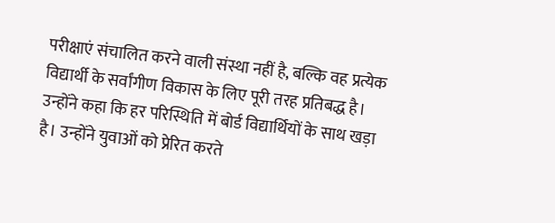परीक्षाएं संचालित करने वाली संस्था नहीं है, बल्कि वह प्रत्येक विद्यार्थी के सर्वांगीण विकास के लिए पूरी तरह प्रतिबद्ध है। उन्होंने कहा कि हर परिस्थिति में बोर्ड विद्यार्थियों के साथ खड़ा है। उन्होंने युवाओं को प्रेरित करते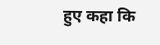हुए कहा कि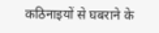कठिनाइयों से घबराने के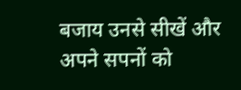बजाय उनसे सीखें और अपने सपनों को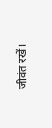जीवंत रखें।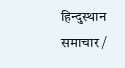हिन्दुस्थान समाचार /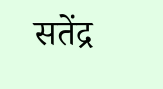सतेंद्र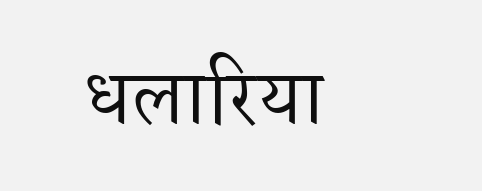धलारिया